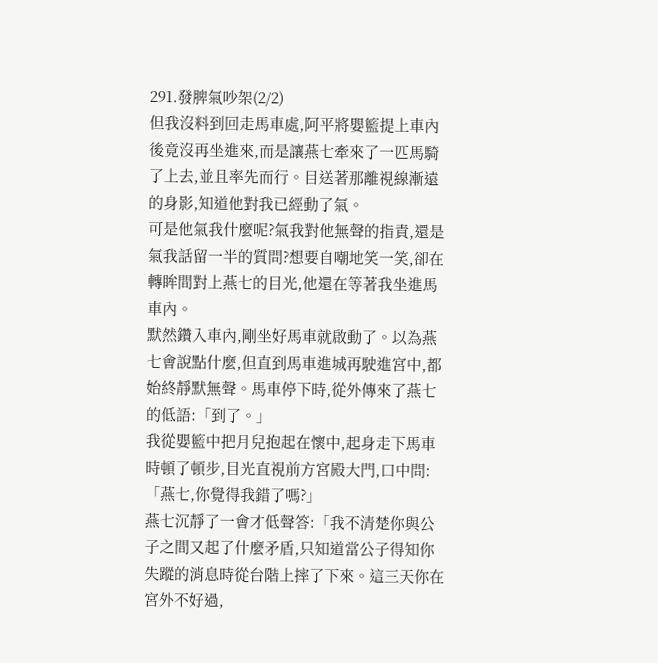291.發脾氣吵架(2/2)
但我沒料到回走馬車處,阿平將嬰籃提上車內後竟沒再坐進來,而是讓燕七牽來了一匹馬騎了上去,並且率先而行。目送著那離視線漸遠的身影,知道他對我已經動了氣。
可是他氣我什麼呢?氣我對他無聲的指責,還是氣我話留一半的質問?想要自嘲地笑一笑,卻在轉眸間對上燕七的目光,他還在等著我坐進馬車內。
默然鑽入車內,剛坐好馬車就啟動了。以為燕七會說點什麼,但直到馬車進城再駛進宮中,都始終靜默無聲。馬車停下時,從外傳來了燕七的低語:「到了。」
我從嬰籃中把月兒抱起在懷中,起身走下馬車時頓了頓步,目光直視前方宮殿大門,口中問:「燕七,你覺得我錯了嗎?」
燕七沉靜了一會才低聲答:「我不清楚你與公子之間又起了什麼矛盾,只知道當公子得知你失蹤的消息時從台階上摔了下來。這三天你在宮外不好過,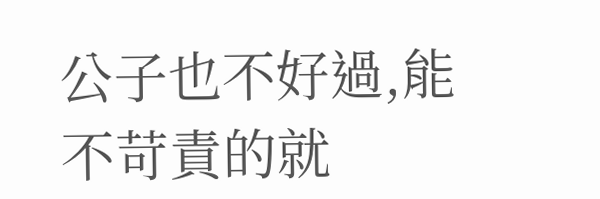公子也不好過,能不苛責的就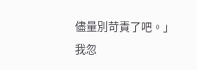儘量別苛責了吧。」
我忽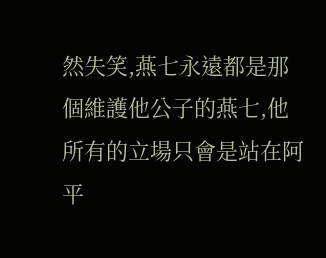然失笑,燕七永遠都是那個維護他公子的燕七,他所有的立場只會是站在阿平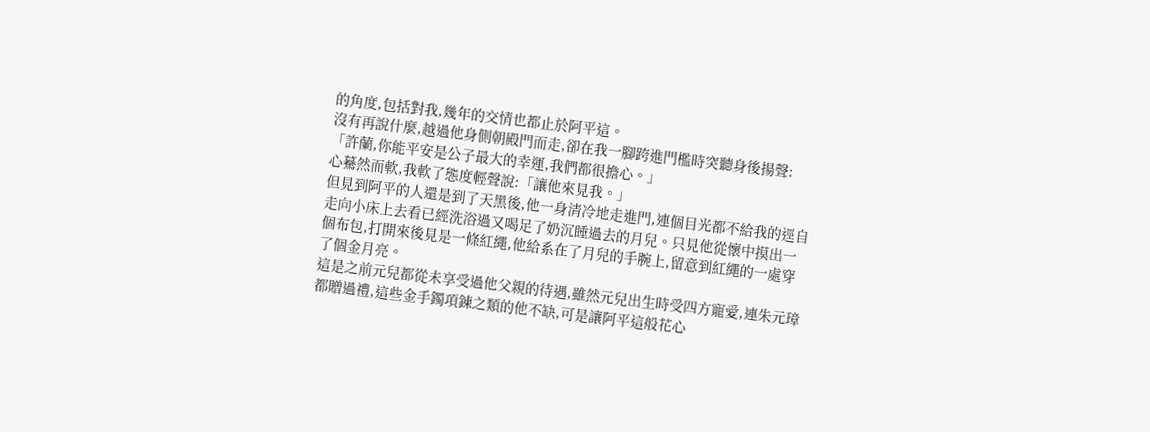的角度,包括對我,幾年的交情也都止於阿平這。
沒有再說什麼,越過他身側朝殿門而走,卻在我一腳跨進門檻時突聽身後揚聲:「許蘭,你能平安是公子最大的幸運,我們都很擔心。」
心驀然而軟,我軟了態度輕聲說:「讓他來見我。」
但見到阿平的人還是到了天黑後,他一身清冷地走進門,連個目光都不給我的逕自走向小床上去看已經洗浴過又喝足了奶沉睡過去的月兒。只見他從懷中摸出一個布包,打開來後見是一條紅繩,他給系在了月兒的手腕上,留意到紅繩的一處穿了個金月亮。
這是之前元兒都從未享受過他父親的待遇,雖然元兒出生時受四方寵愛,連朱元璋都贈過禮,這些金手鐲項鍊之類的他不缺,可是讓阿平這般花心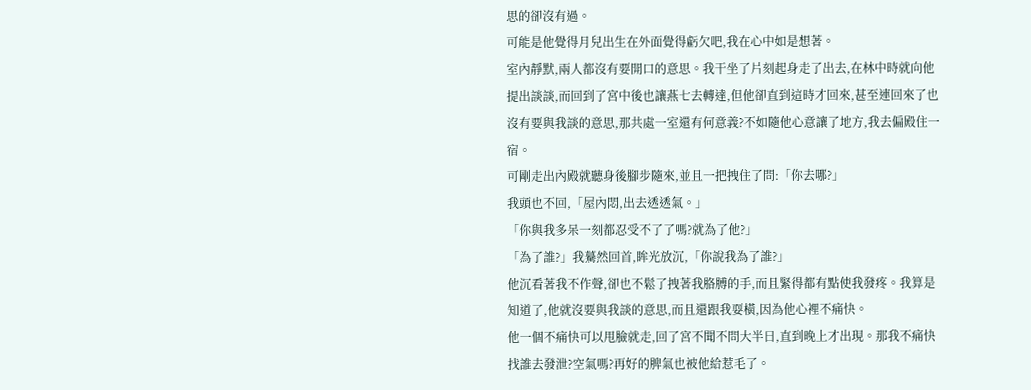思的卻沒有過。
可能是他覺得月兒出生在外面覺得虧欠吧,我在心中如是想著。
室內靜默,兩人都沒有要開口的意思。我干坐了片刻起身走了出去,在林中時就向他提出談談,而回到了宮中後也讓燕七去轉達,但他卻直到這時才回來,甚至連回來了也沒有要與我談的意思,那共處一室還有何意義?不如隨他心意讓了地方,我去偏殿住一宿。
可剛走出內殿就聽身後腳步隨來,並且一把拽住了問:「你去哪?」
我頭也不回,「屋內悶,出去透透氣。」
「你與我多呆一刻都忍受不了了嗎?就為了他?」
「為了誰?」我驀然回首,眸光放沉,「你說我為了誰?」
他沉看著我不作聲,卻也不鬆了拽著我胳膊的手,而且緊得都有點使我發疼。我算是知道了,他就沒要與我談的意思,而且還跟我耍橫,因為他心裡不痛快。
他一個不痛快可以甩臉就走,回了宮不聞不問大半日,直到晚上才出現。那我不痛快找誰去發泄?空氣嗎?再好的脾氣也被他給惹毛了。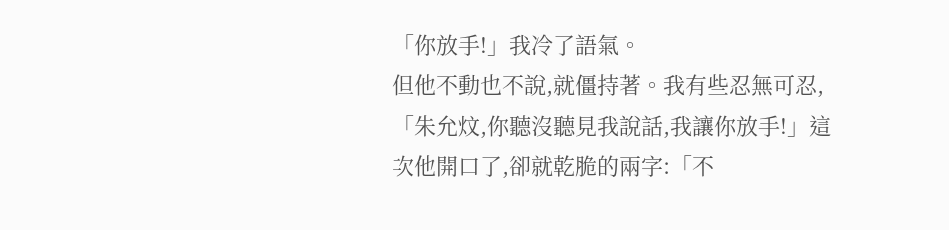「你放手!」我冷了語氣。
但他不動也不說,就僵持著。我有些忍無可忍,「朱允炆,你聽沒聽見我說話,我讓你放手!」這次他開口了,卻就乾脆的兩字:「不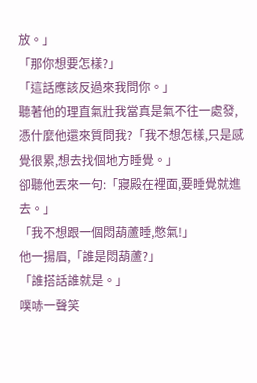放。」
「那你想要怎樣?」
「這話應該反過來我問你。」
聽著他的理直氣壯我當真是氣不往一處發,憑什麼他還來質問我?「我不想怎樣,只是感覺很累,想去找個地方睡覺。」
卻聽他丟來一句:「寢殿在裡面,要睡覺就進去。」
「我不想跟一個悶葫蘆睡,憋氣!」
他一揚眉,「誰是悶葫蘆?」
「誰搭話誰就是。」
噗哧一聲笑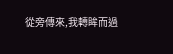從旁傳來,我轉眸而過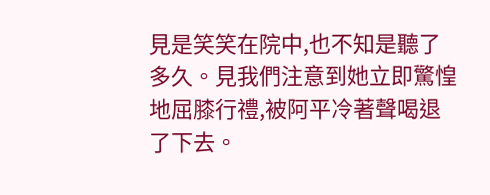見是笑笑在院中,也不知是聽了多久。見我們注意到她立即驚惶地屈膝行禮,被阿平冷著聲喝退了下去。